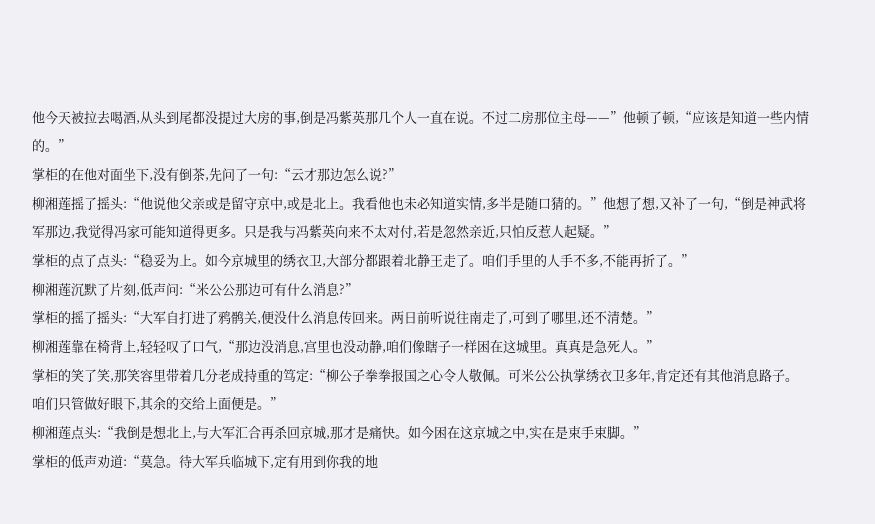他今天被拉去喝酒,从头到尾都没提过大房的事,倒是冯紫英那几个人一直在说。不过二房那位主母——”他顿了顿,“应该是知道一些内情的。”
掌柜的在他对面坐下,没有倒茶,先问了一句:“云才那边怎么说?”
柳湘莲摇了摇头:“他说他父亲或是留守京中,或是北上。我看他也未必知道实情,多半是随口猜的。”他想了想,又补了一句,“倒是神武将军那边,我觉得冯家可能知道得更多。只是我与冯紫英向来不太对付,若是忽然亲近,只怕反惹人起疑。”
掌柜的点了点头:“稳妥为上。如今京城里的绣衣卫,大部分都跟着北静王走了。咱们手里的人手不多,不能再折了。”
柳湘莲沉默了片刻,低声问:“米公公那边可有什么消息?”
掌柜的摇了摇头:“大军自打进了鸦鹘关,便没什么消息传回来。两日前听说往南走了,可到了哪里,还不清楚。”
柳湘莲靠在椅背上,轻轻叹了口气,“那边没消息,宫里也没动静,咱们像瞎子一样困在这城里。真真是急死人。”
掌柜的笑了笑,那笑容里带着几分老成持重的笃定:“柳公子拳拳报国之心令人敬佩。可米公公执掌绣衣卫多年,肯定还有其他消息路子。咱们只管做好眼下,其余的交给上面便是。”
柳湘莲点头:“我倒是想北上,与大军汇合再杀回京城,那才是痛快。如今困在这京城之中,实在是束手束脚。”
掌柜的低声劝道:“莫急。待大军兵临城下,定有用到你我的地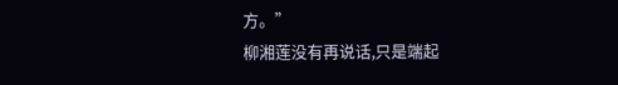方。”
柳湘莲没有再说话,只是端起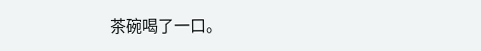茶碗喝了一口。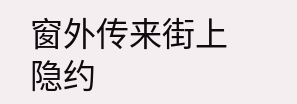窗外传来街上隐约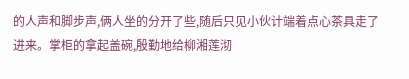的人声和脚步声,俩人坐的分开了些,随后只见小伙计端着点心茶具走了进来。掌柜的拿起盖碗,殷勤地给柳湘莲沏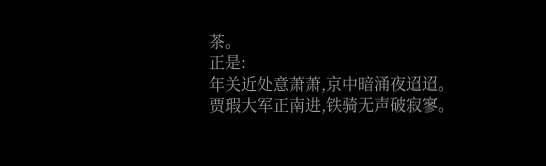茶。
正是:
年关近处意萧萧,京中暗涌夜迢迢。
贾瑕大军正南进,铁骑无声破寂寥。